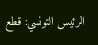الرئيس التونسي: قطع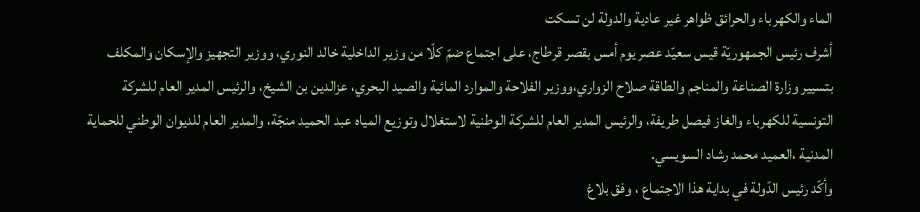الماء والكهرباء والحرائق ظواهر غير عادية والدولة لن تسكت
أشرف رئيس الجمهوريّة قيس سعيّد عصر يوم أمس بقصر قرطاج، على اجتماع ضمّ كلّا من وزير الداخلية خالد النوري، ووزير التجهيز والإسكان والمكلف بتسيير وزارة الصناعة والمناجم والطاقة صلاح الزواري،ووزير الفلاحة والموارد المائية والصيد البحري، عزالدين بن الشيخ، والرئيس المدير العام للشركة التونسية للكهرباء والغاز فيصل طريفة، والرئيس المدير العام للشركة الوطنية لاستغلال وتوزيع المياه عبد الحميد منجّة، والمدير العام للديوان الوطني للحماية المدنية ،العميد محمد رشاد السويسي.
وأكّد رئيس الدّولة في بداية هذا الاجتماع ، وفق بلاغ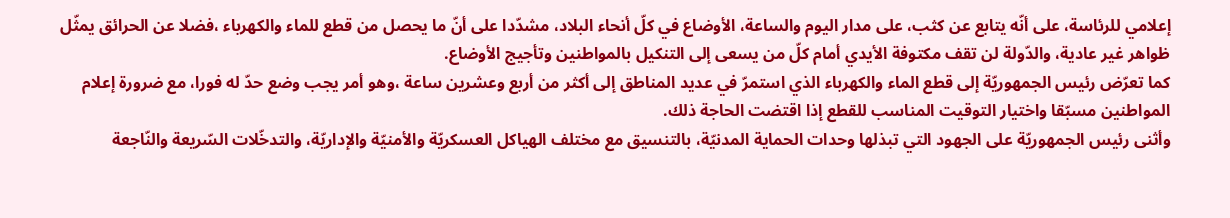إعلامي للرئاسة، على أنّه يتابع عن كثب، على مدار اليوم والساعة، الأوضاع في كلّ أنحاء البلاد، مشدّدا على أنّ ما يحصل من قطع للماء والكهرباء ،فضلا عن الحرائق يمثّل ظواهر غير عادية، والدّولة لن تقف مكتوفة الأيدي أمام كلّ من يسعى إلى التنكيل بالمواطنين وتأجيج الأوضاع.
كما تعرّض رئيس الجمهوريّة إلى قطع الماء والكهرباء الذي استمرّ في عديد المناطق إلى أكثر من أربع وعشرين ساعة ،وهو أمر يجب وضع حدّ له فورا، مع ضرورة إعلام المواطنين مسبّقا واختيار التوقيت المناسب للقطع إذا اقتضت الحاجة ذلك.
وأثنى رئيس الجمهوريّة على الجهود التي تبذلها وحدات الحماية المدنيّة، بالتنسيق مع مختلف الهياكل العسكريّة والأمنيّة والإداريّة، والتدخّلات السّريعة والنّاجعة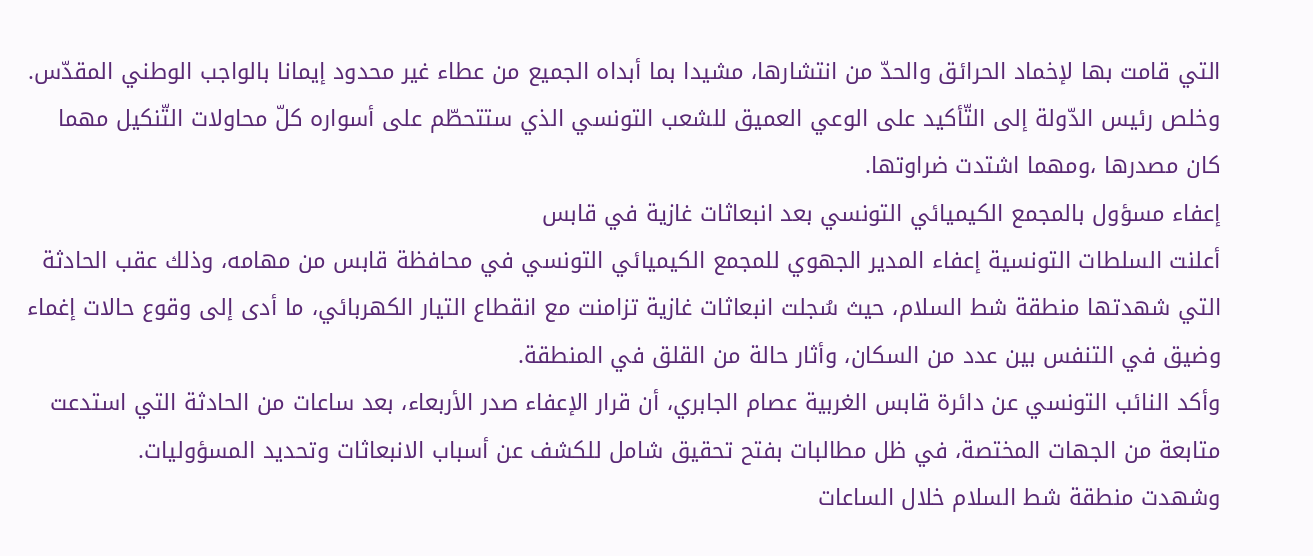التي قامت بها لإخماد الحرائق والحدّ من انتشارها، مشيدا بما أبداه الجميع من عطاء غير محدود إيمانا بالواجب الوطني المقدّس.
وخلص رئيس الدّولة إلى التّأكيد على الوعي العميق للشعب التونسي الذي ستتحطّم على أسواره كلّ محاولات التّنكيل مهما كان مصدرها ،ومهما اشتدت ضراوتها.
إعفاء مسؤول بالمجمع الكيميائي التونسي بعد انبعاثات غازية في قابس
أعلنت السلطات التونسية إعفاء المدير الجهوي للمجمع الكيميائي التونسي في محافظة قابس من مهامه، وذلك عقب الحادثة التي شهدتها منطقة شط السلام، حيث سُجلت انبعاثات غازية تزامنت مع انقطاع التيار الكهربائي، ما أدى إلى وقوع حالات إغماء وضيق في التنفس بين عدد من السكان، وأثار حالة من القلق في المنطقة.
وأكد النائب التونسي عن دائرة قابس الغربية عصام الجابري، أن قرار الإعفاء صدر الأربعاء، بعد ساعات من الحادثة التي استدعت متابعة من الجهات المختصة، في ظل مطالبات بفتح تحقيق شامل للكشف عن أسباب الانبعاثات وتحديد المسؤوليات.
وشهدت منطقة شط السلام خلال الساعات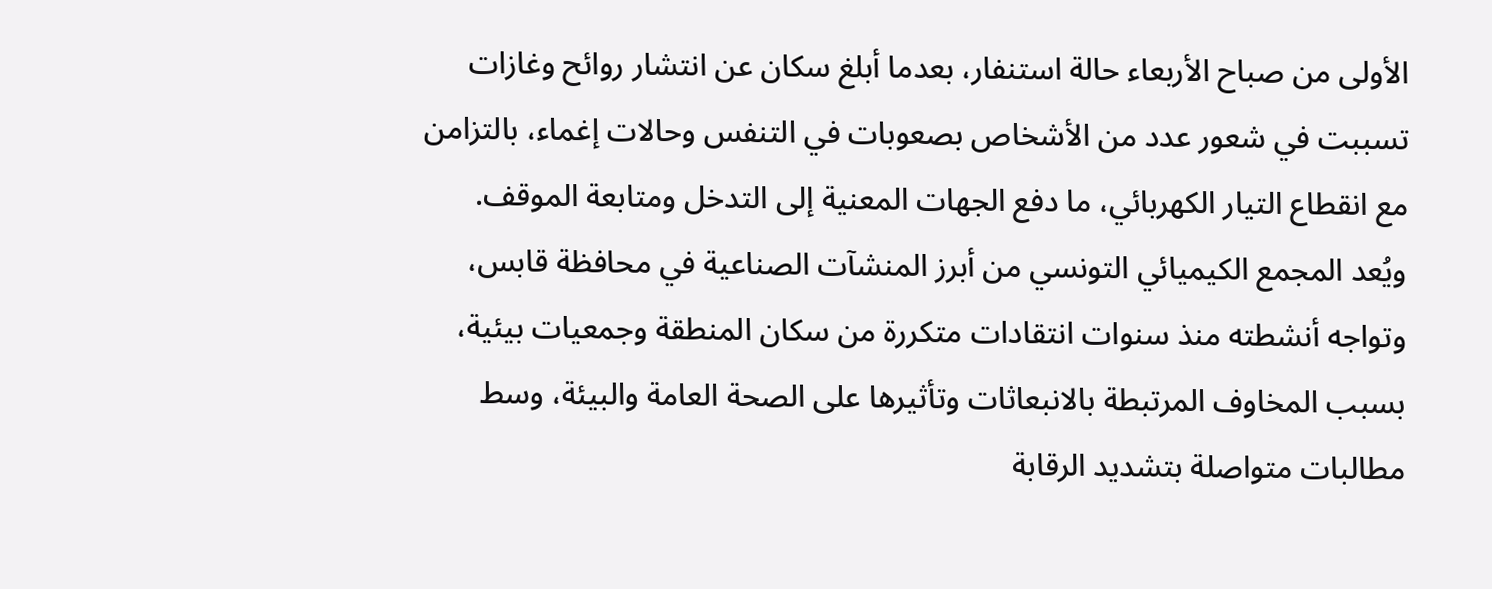الأولى من صباح الأربعاء حالة استنفار، بعدما أبلغ سكان عن انتشار روائح وغازات تسببت في شعور عدد من الأشخاص بصعوبات في التنفس وحالات إغماء، بالتزامن مع انقطاع التيار الكهربائي، ما دفع الجهات المعنية إلى التدخل ومتابعة الموقف.
ويُعد المجمع الكيميائي التونسي من أبرز المنشآت الصناعية في محافظة قابس، وتواجه أنشطته منذ سنوات انتقادات متكررة من سكان المنطقة وجمعيات بيئية، بسبب المخاوف المرتبطة بالانبعاثات وتأثيرها على الصحة العامة والبيئة، وسط مطالبات متواصلة بتشديد الرقابة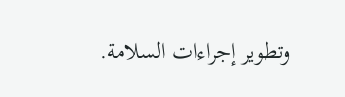وتطوير إجراءات السلامة.